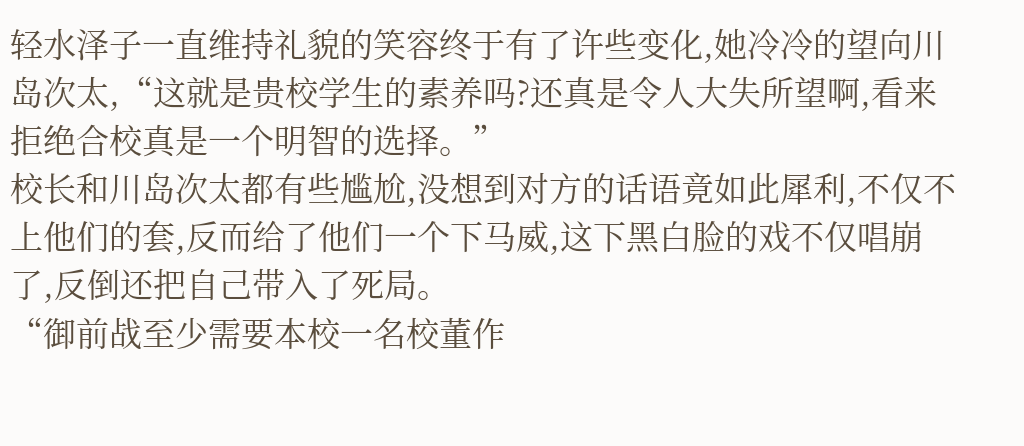轻水泽子一直维持礼貌的笑容终于有了许些变化,她冷冷的望向川岛次太,“这就是贵校学生的素养吗?还真是令人大失所望啊,看来拒绝合校真是一个明智的选择。”
校长和川岛次太都有些尴尬,没想到对方的话语竟如此犀利,不仅不上他们的套,反而给了他们一个下马威,这下黑白脸的戏不仅唱崩了,反倒还把自己带入了死局。
“御前战至少需要本校一名校董作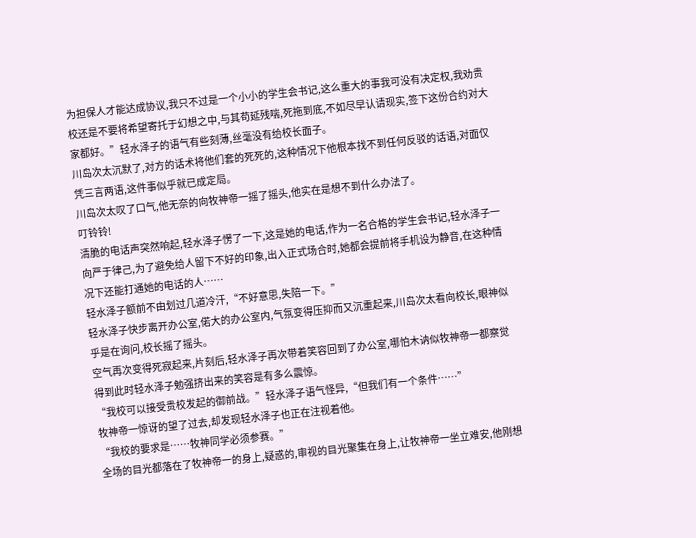为担保人才能达成协议,我只不过是一个小小的学生会书记,这么重大的事我可没有决定权,我劝贵校还是不要将希望寄托于幻想之中,与其苟延残喘,死拖到底,不如尽早认请现实,签下这份合约对大家都好。”轻水泽子的语气有些刻薄,丝毫没有给校长面子。
川岛次太沉默了,对方的话术将他们套的死死的,这种情况下他根本找不到任何反驳的话语,对面仅凭三言两语,这件事似乎就已成定局。
川岛次太叹了口气,他无奈的向牧神帝一摇了摇头,他实在是想不到什么办法了。
叮铃铃!
清脆的电话声突然响起,轻水泽子愣了一下,这是她的电话,作为一名合格的学生会书记,轻水泽子一向严于律己,为了避免给人留下不好的印象,出入正式场合时,她都会提前将手机设为静音,在这种情况下还能打通她的电话的人……
轻水泽子额前不由划过几道冷汗,“不好意思,失陪一下。”
轻水泽子快步离开办公室,偌大的办公室内,气氛变得压抑而又沉重起来,川岛次太看向校长,眼神似乎是在询问,校长摇了摇头。
空气再次变得死寂起来,片刻后,轻水泽子再次带着笑容回到了办公室,哪怕木讷似牧神帝一都察觉得到此时轻水泽子勉强挤出来的笑容是有多么震惊。
“我校可以接受贵校发起的御前战。”轻水泽子语气怪异,“但我们有一个条件……”
牧神帝一惊讶的望了过去,却发现轻水泽子也正在注视着他。
“我校的要求是……牧神同学必须参赛。”
全场的目光都落在了牧神帝一的身上,疑惑的,审视的目光聚集在身上,让牧神帝一坐立难安,他刚想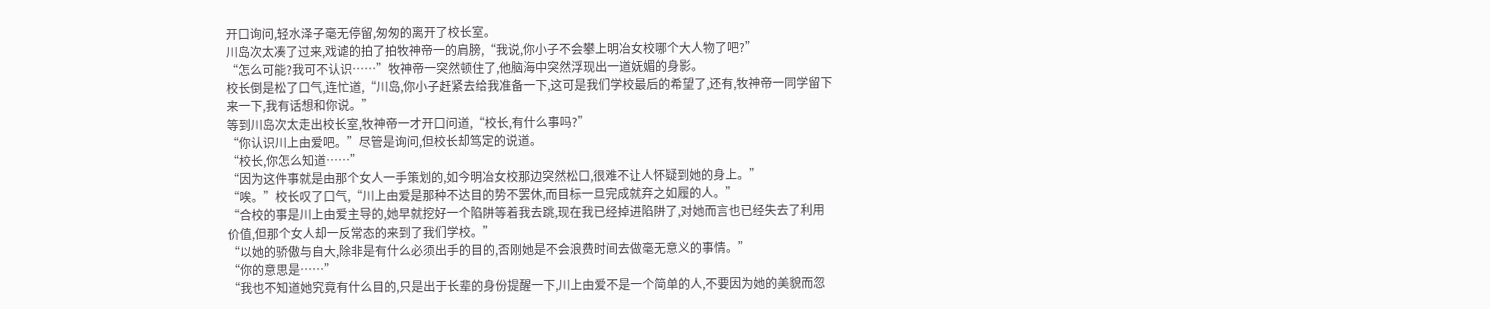开口询问,轻水泽子毫无停留,匆匆的离开了校长室。
川岛次太凑了过来,戏谑的拍了拍牧神帝一的肩膀,“我说,你小子不会攀上明冶女校哪个大人物了吧?”
“怎么可能?我可不认识……”牧神帝一突然顿住了,他脑海中突然浮现出一道妩媚的身影。
校长倒是松了口气,连忙道,“川岛,你小子赶紧去给我准备一下,这可是我们学校最后的希望了,还有,牧神帝一同学留下来一下,我有话想和你说。”
等到川岛次太走出校长室,牧神帝一才开口问道,“校长,有什么事吗?”
“你认识川上由爱吧。”尽管是询问,但校长却笃定的说道。
“校长,你怎么知道……”
“因为这件事就是由那个女人一手策划的,如今明冶女校那边突然松口,很难不让人怀疑到她的身上。”
“唉。”校长叹了口气,“川上由爱是那种不达目的势不罢休,而目标一旦完成就弃之如履的人。”
“合校的事是川上由爱主导的,她早就挖好一个陷阱等着我去跳,现在我已经掉进陷阱了,对她而言也已经失去了利用价值,但那个女人却一反常态的来到了我们学校。”
“以她的骄傲与自大,除非是有什么必须出手的目的,否刚她是不会浪费时间去做毫无意义的事情。”
“你的意思是……”
“我也不知道她究竟有什么目的,只是出于长辈的身份提醒一下,川上由爱不是一个简单的人,不要因为她的美貌而忽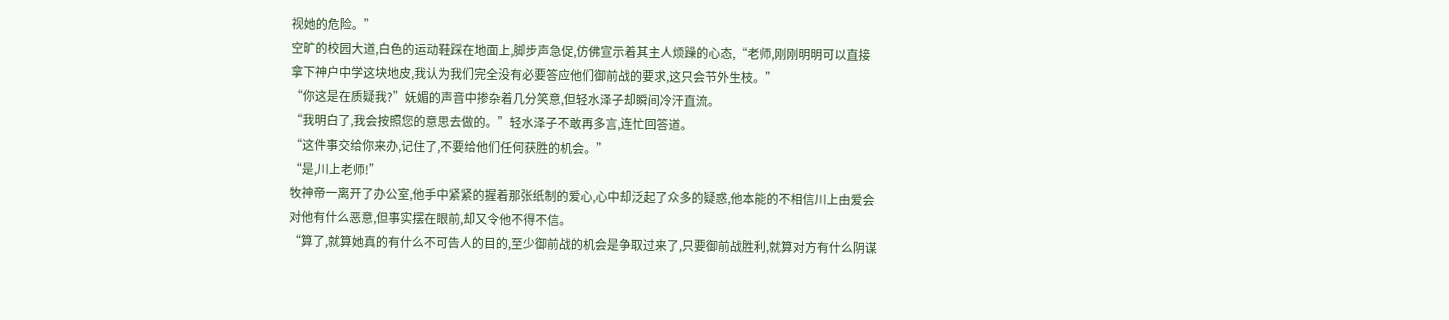视她的危险。”
空旷的校园大道,白色的运动鞋踩在地面上,脚步声急促,仿佛宣示着其主人烦躁的心态,“老师,刚刚明明可以直接拿下神户中学这块地皮,我认为我们完全没有必要答应他们御前战的要求,这只会节外生枝。”
“你这是在质疑我?”妩媚的声音中掺杂着几分笑意,但轻水泽子却瞬间冷汗直流。
“我明白了,我会按照您的意思去做的。”轻水泽子不敢再多言,连忙回答道。
“这件事交给你来办,记住了,不要给他们任何获胜的机会。”
“是,川上老师!”
牧神帝一离开了办公室,他手中紧紧的握着那张纸制的爱心,心中却泛起了众多的疑惑,他本能的不相信川上由爱会对他有什么恶意,但事实摆在眼前,却又令他不得不信。
“算了,就算她真的有什么不可告人的目的,至少御前战的机会是争取过来了,只要御前战胜利,就算对方有什么阴谋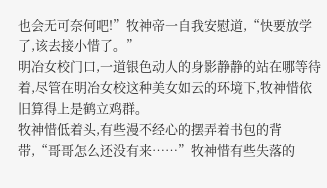也会无可奈何吧!”牧神帝一自我安慰道,“快要放学了,该去接小惜了。”
明冶女校门口,一道银色动人的身影静静的站在哪等待着,尽管在明冶女校这种美女如云的环境下,牧神惜依旧算得上是鹤立鸡群。
牧神惜低着头,有些漫不经心的摆弄着书包的背带,“哥哥怎么还没有来……”牧神惜有些失落的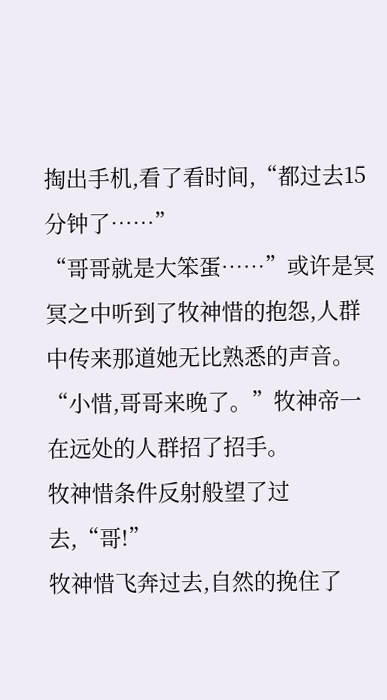掏出手机,看了看时间,“都过去15分钟了……”
“哥哥就是大笨蛋……”或许是冥冥之中听到了牧神惜的抱怨,人群中传来那道她无比熟悉的声音。
“小惜,哥哥来晚了。”牧神帝一在远处的人群招了招手。
牧神惜条件反射般望了过去,“哥!”
牧神惜飞奔过去,自然的挽住了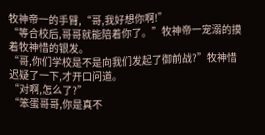牧神帝一的手臂,“哥,我好想你啊!”
“等合校后,哥哥就能陪着你了。”牧神帝一宠溺的摸着牧神惜的银发。
“哥,你们学校是不是向我们发起了御前战?”牧神惜迟疑了一下,才开口问道。
“对啊,怎么了?”
“笨蛋哥哥,你是真不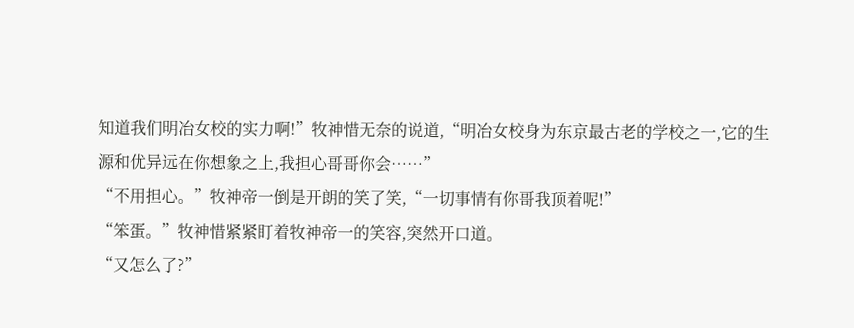知道我们明冶女校的实力啊!”牧神惜无奈的说道,“明冶女校身为东京最古老的学校之一,它的生源和优异远在你想象之上,我担心哥哥你会……”
“不用担心。”牧神帝一倒是开朗的笑了笑,“一切事情有你哥我顶着呢!”
“笨蛋。”牧神惜紧紧盯着牧神帝一的笑容,突然开口道。
“又怎么了?”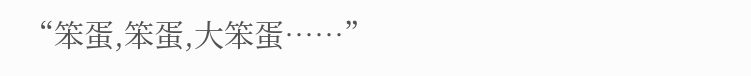“笨蛋,笨蛋,大笨蛋……”